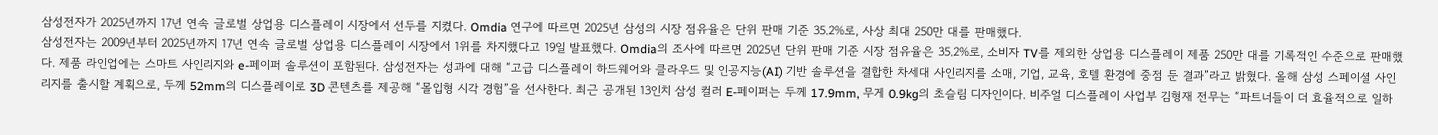삼성전자가 2025년까지 17년 연속 글로벌 상업용 디스플레이 시장에서 선두를 지켰다. Omdia 연구에 따르면 2025년 삼성의 시장 점유율은 단위 판매 기준 35.2%로, 사상 최대 250만 대를 판매했다.
삼성전자는 2009년부터 2025년까지 17년 연속 글로벌 상업용 디스플레이 시장에서 1위를 차지했다고 19일 발표했다. Omdia의 조사에 따르면 2025년 단위 판매 기준 시장 점유율은 35.2%로, 소비자 TV를 제외한 상업용 디스플레이 제품 250만 대를 기록적인 수준으로 판매했다. 제품 라인업에는 스마트 사인리지와 e-페이퍼 솔루션이 포함된다. 삼성전자는 성과에 대해 “고급 디스플레이 하드웨어와 클라우드 및 인공지능(AI) 기반 솔루션을 결합한 차세대 사인리지를 소매, 기업, 교육, 호텔 환경에 중점 둔 결과”라고 밝혔다. 올해 삼성 스페이셜 사인리지를 출시할 계획으로, 두께 52mm의 디스플레이로 3D 콘텐츠를 제공해 “몰입형 시각 경험”을 선사한다. 최근 공개된 13인치 삼성 컬러 E-페이퍼는 두께 17.9mm, 무게 0.9kg의 초슬림 디자인이다. 비주얼 디스플레이 사업부 김형재 전무는 “파트너들이 더 효율적으로 일하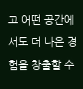고 어떤 공간에서도 더 나은 경험을 창출할 수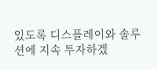있도록 디스플레이와 솔루션에 지속 투자하겠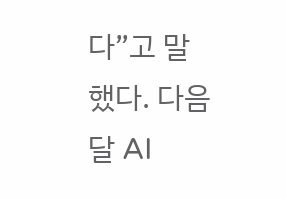다”고 말했다. 다음 달 AI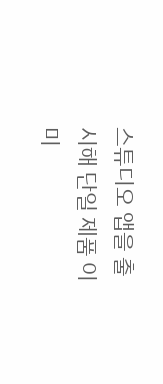스튜디오 앱을 출시해 단일 제품 이미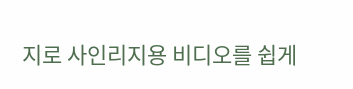지로 사인리지용 비디오를 쉽게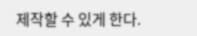제작할 수 있게 한다.